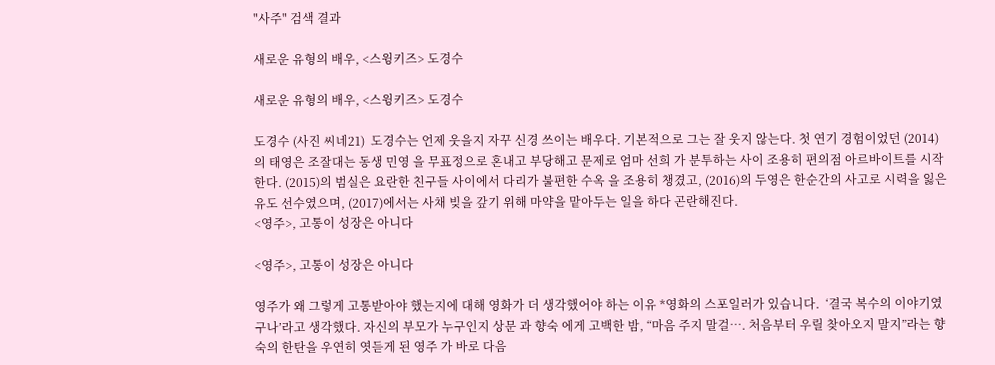"사주" 검색 결과

새로운 유형의 배우, <스윙키즈> 도경수

새로운 유형의 배우, <스윙키즈> 도경수

도경수 (사진 씨네21)  도경수는 언제 웃을지 자꾸 신경 쓰이는 배우다. 기본적으로 그는 잘 웃지 않는다. 첫 연기 경험이었던 (2014)의 태영은 조잘대는 동생 민영 을 무표정으로 혼내고 부당해고 문제로 엄마 선희 가 분투하는 사이 조용히 편의점 아르바이트를 시작한다. (2015)의 범실은 요란한 친구들 사이에서 다리가 불편한 수옥 을 조용히 챙겼고, (2016)의 두영은 한순간의 사고로 시력을 잃은 유도 선수였으며, (2017)에서는 사채 빚을 갚기 위해 마약을 맡아두는 일을 하다 곤란해진다.
<영주>, 고통이 성장은 아니다

<영주>, 고통이 성장은 아니다

영주가 왜 그렇게 고통받아야 했는지에 대해 영화가 더 생각했어야 하는 이유 *영화의 스포일러가 있습니다.  ‘결국 복수의 이야기였구나’라고 생각했다. 자신의 부모가 누구인지 상문 과 향숙 에게 고백한 밤, “마음 주지 말걸…. 처음부터 우릴 찾아오지 말지”라는 향숙의 한탄을 우연히 엿듣게 된 영주 가 바로 다음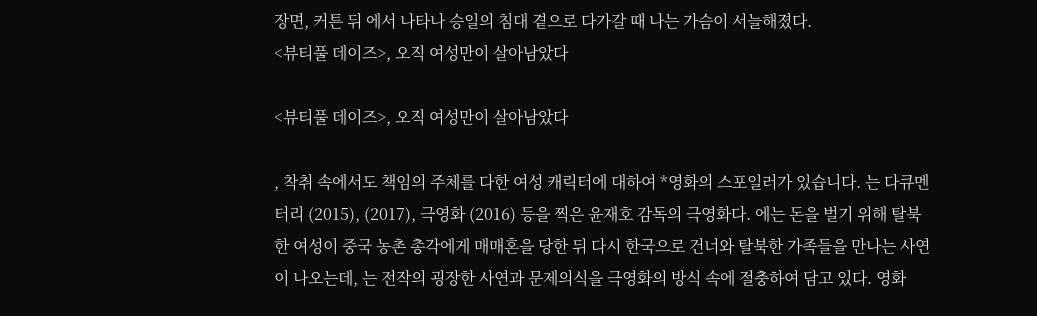장면, 커튼 뒤 에서 나타나 승일의 침대 곁으로 다가갈 때 나는 가슴이 서늘해졌다.
<뷰티풀 데이즈>, 오직 여성만이 살아남았다

<뷰티풀 데이즈>, 오직 여성만이 살아남았다

, 착취 속에서도 책임의 주체를 다한 여성 캐릭터에 대하여 *영화의 스포일러가 있습니다. 는 다큐멘터리 (2015), (2017), 극영화 (2016) 등을 찍은 윤재호 감독의 극영화다. 에는 돈을 벌기 위해 탈북한 여성이 중국 농촌 총각에게 매매혼을 당한 뒤 다시 한국으로 건너와 탈북한 가족들을 만나는 사연이 나오는데, 는 전작의 굉장한 사연과 문제의식을 극영화의 방식 속에 절충하여 담고 있다. 영화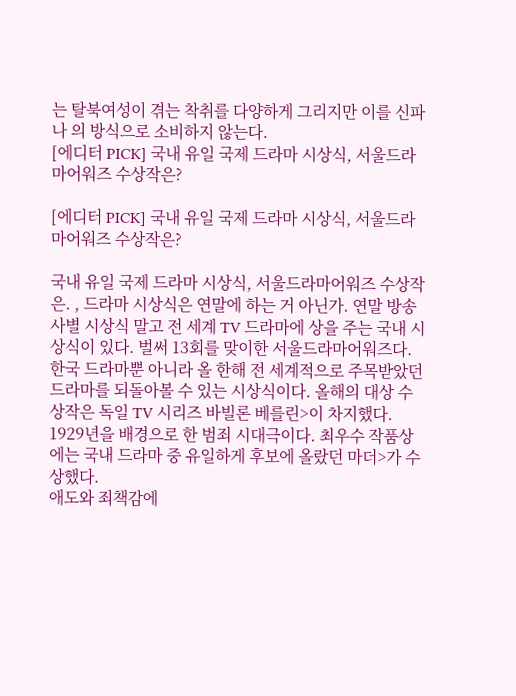는 탈북여성이 겪는 착취를 다양하게 그리지만 이를 신파나 의 방식으로 소비하지 않는다.
[에디터 PICK] 국내 유일 국제 드라마 시상식, 서울드라마어워즈 수상작은?

[에디터 PICK] 국내 유일 국제 드라마 시상식, 서울드라마어워즈 수상작은?

국내 유일 국제 드라마 시상식, 서울드라마어워즈 수상작은. , 드라마 시상식은 연말에 하는 거 아닌가. 연말 방송사별 시상식 말고 전 세계 TV 드라마에 상을 주는 국내 시상식이 있다. 벌써 13회를 맞이한 서울드라마어워즈다. 한국 드라마뿐 아니라 올 한해 전 세계적으로 주목받았던 드라마를 되돌아볼 수 있는 시상식이다. 올해의 대상 수상작은 독일 TV 시리즈 바빌론 베를린>이 차지했다. 1929년을 배경으로 한 범죄 시대극이다. 최우수 작품상에는 국내 드라마 중 유일하게 후보에 올랐던 마더>가 수상했다.
애도와 죄책감에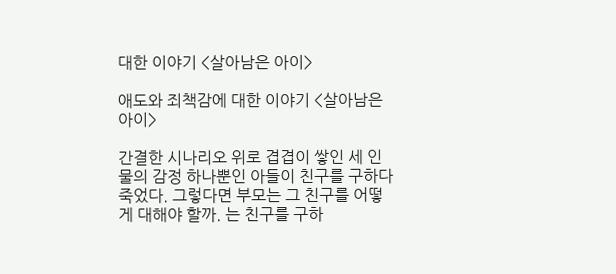대한 이야기 <살아남은 아이>

애도와 죄책감에 대한 이야기 <살아남은 아이>

간결한 시나리오 위로 겹겹이 쌓인 세 인물의 감정 하나뿐인 아들이 친구를 구하다 죽었다. 그렇다면 부모는 그 친구를 어떻게 대해야 할까. 는 친구를 구하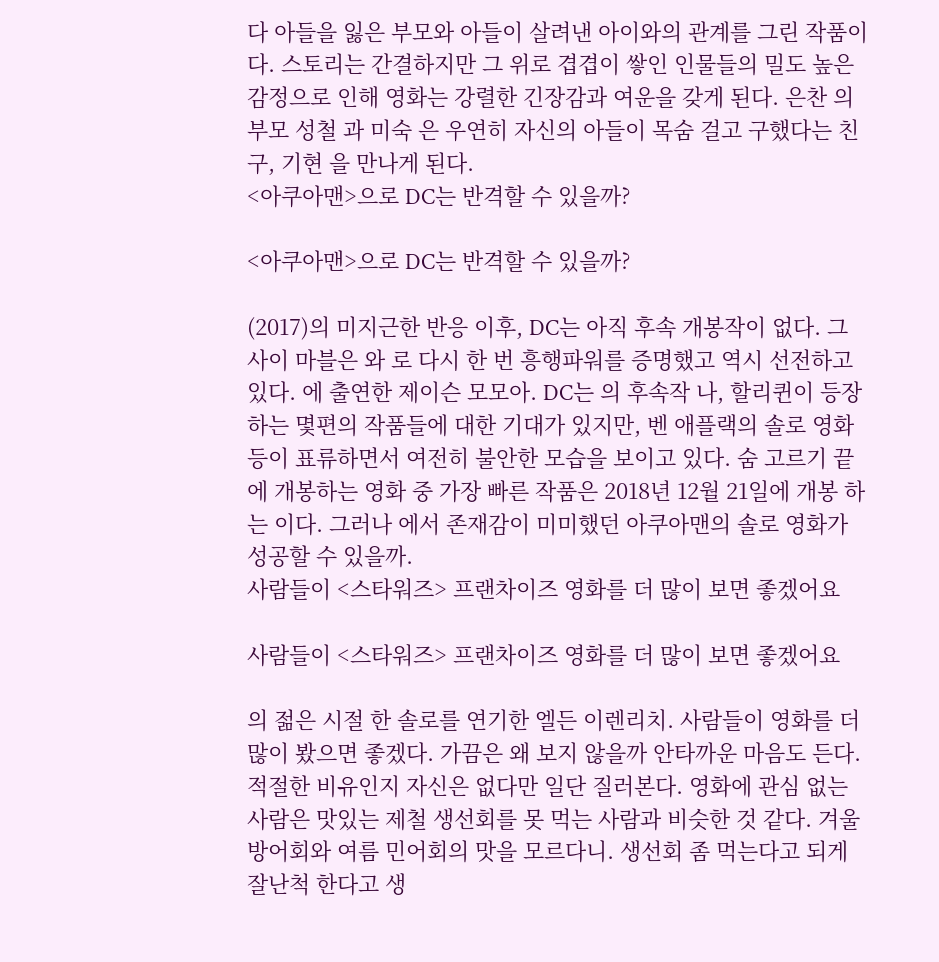다 아들을 잃은 부모와 아들이 살려낸 아이와의 관계를 그린 작품이다. 스토리는 간결하지만 그 위로 겹겹이 쌓인 인물들의 밀도 높은 감정으로 인해 영화는 강렬한 긴장감과 여운을 갖게 된다. 은찬 의 부모 성철 과 미숙 은 우연히 자신의 아들이 목숨 걸고 구했다는 친구, 기현 을 만나게 된다.
<아쿠아맨>으로 DC는 반격할 수 있을까?

<아쿠아맨>으로 DC는 반격할 수 있을까?

(2017)의 미지근한 반응 이후, DC는 아직 후속 개봉작이 없다. 그 사이 마블은 와 로 다시 한 번 흥행파워를 증명했고 역시 선전하고 있다. 에 출연한 제이슨 모모아. DC는 의 후속작 나, 할리퀸이 등장하는 몇편의 작품들에 대한 기대가 있지만, 벤 애플랙의 솔로 영화 등이 표류하면서 여전히 불안한 모습을 보이고 있다. 숨 고르기 끝에 개봉하는 영화 중 가장 빠른 작품은 2018년 12월 21일에 개봉 하는 이다. 그러나 에서 존재감이 미미했던 아쿠아맨의 솔로 영화가 성공할 수 있을까.
사람들이 <스타워즈> 프랜차이즈 영화를 더 많이 보면 좋겠어요

사람들이 <스타워즈> 프랜차이즈 영화를 더 많이 보면 좋겠어요

의 젊은 시절 한 솔로를 연기한 엘든 이렌리치. 사람들이 영화를 더 많이 봤으면 좋겠다. 가끔은 왜 보지 않을까 안타까운 마음도 든다. 적절한 비유인지 자신은 없다만 일단 질러본다. 영화에 관심 없는 사람은 맛있는 제철 생선회를 못 먹는 사람과 비슷한 것 같다. 겨울 방어회와 여름 민어회의 맛을 모르다니. 생선회 좀 먹는다고 되게 잘난척 한다고 생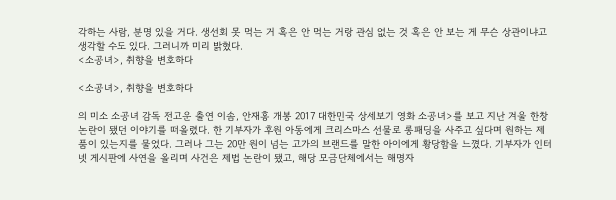각하는 사람, 분명 있을 거다. 생선회 못 먹는 거 혹은 안 먹는 거랑 관심 없는 것 혹은 안 보는 게 무슨 상관이냐고 생각할 수도 있다. 그러니까 미리 밝혔다.
<소공녀>, 취향을 변호하다

<소공녀>, 취향을 변호하다

의 미소 소공녀 감독 전고운 출연 이솜, 안재홍 개봉 2017 대한민국 상세보기 영화 소공녀>를 보고 지난 겨울 한창 논란이 됐던 이야기를 떠올렸다. 한 기부자가 후원 아동에게 크리스마스 선물로 롱패딩을 사주고 싶다며 원하는 제품이 있는지를 물었다. 그러나 그는 20만 원이 넘는 고가의 브랜드를 말한 아이에게 황당함을 느꼈다. 기부자가 인터넷 게시판에 사연을 올리며 사건은 제법 논란이 됐고, 해당 모금단체에서는 해명자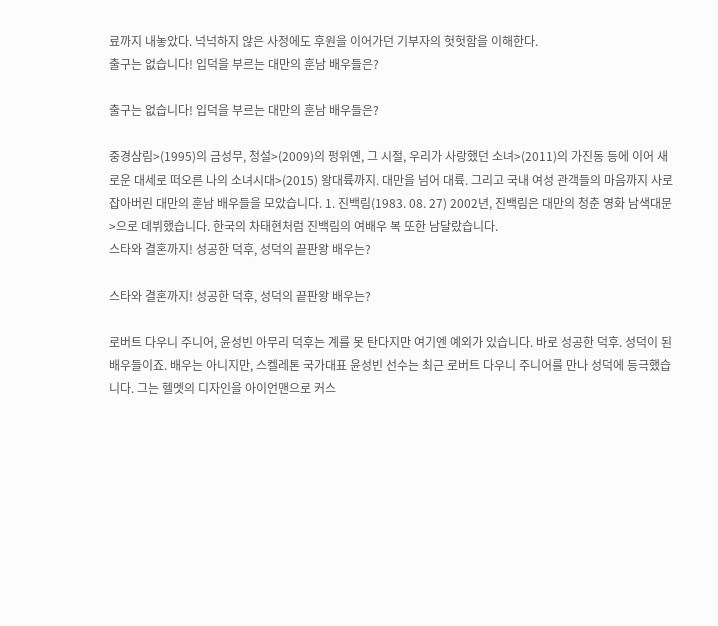료까지 내놓았다. 넉넉하지 않은 사정에도 후원을 이어가던 기부자의 헛헛함을 이해한다.
출구는 없습니다! 입덕을 부르는 대만의 훈남 배우들은?

출구는 없습니다! 입덕을 부르는 대만의 훈남 배우들은?

중경삼림>(1995)의 금성무, 청설>(2009)의 펑위옌, 그 시절, 우리가 사랑했던 소녀>(2011)의 가진동 등에 이어 새로운 대세로 떠오른 나의 소녀시대>(2015) 왕대륙까지. 대만을 넘어 대륙. 그리고 국내 여성 관객들의 마음까지 사로잡아버린 대만의 훈남 배우들을 모았습니다. 1. 진백림(1983. 08. 27) 2002년, 진백림은 대만의 청춘 영화 남색대문>으로 데뷔했습니다. 한국의 차태현처럼 진백림의 여배우 복 또한 남달랐습니다.
스타와 결혼까지! 성공한 덕후, 성덕의 끝판왕 배우는?

스타와 결혼까지! 성공한 덕후, 성덕의 끝판왕 배우는?

로버트 다우니 주니어, 윤성빈 아무리 덕후는 계를 못 탄다지만 여기엔 예외가 있습니다. 바로 성공한 덕후. 성덕이 된 배우들이죠. 배우는 아니지만, 스켈레톤 국가대표 윤성빈 선수는 최근 로버트 다우니 주니어를 만나 성덕에 등극했습니다. 그는 헬멧의 디자인을 아이언맨으로 커스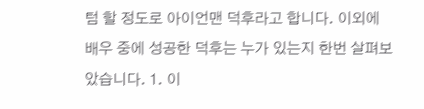텀 할 정도로 아이언맨 덕후라고 합니다. 이외에 배우 중에 성공한 덕후는 누가 있는지 한번 살펴보았습니다. 1. 이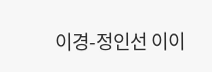이경-정인선 이이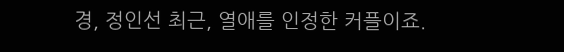경, 정인선 최근, 열애를 인정한 커플이죠.